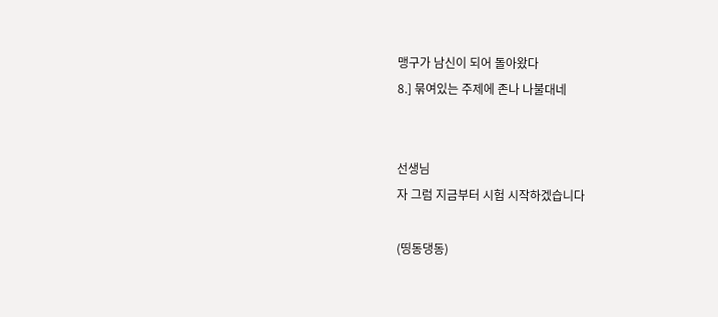맹구가 남신이 되어 돌아왔다
8.] 묶여있는 주제에 존나 나불대네


선생님
자 그럼 지금부터 시험 시작하겠습니다

(띵동댕동)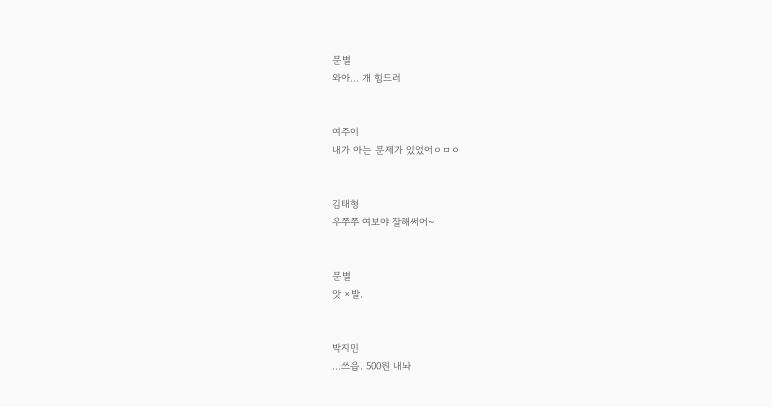문별
와아... 개 힘드러


여주이
내가 아는 문제가 있었어ㅇㅁㅇ


김태형
우쭈쭈 여보야 잘해써어~


문별
앗 ×발.


박지민
...쓰읍. 500원 내놔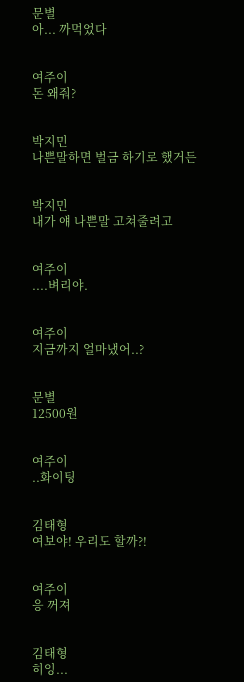문별
아... 까먹었다


여주이
돈 왜줘?


박지민
나쁜말하면 벌금 하기로 했거든


박지민
내가 얘 나쁜말 고쳐줄려고


여주이
....벼리야.


여주이
지금까지 얼마냈어..?


문별
12500원


여주이
..화이팅


김태형
여보야! 우리도 할까?!


여주이
응 꺼져


김태형
히잉...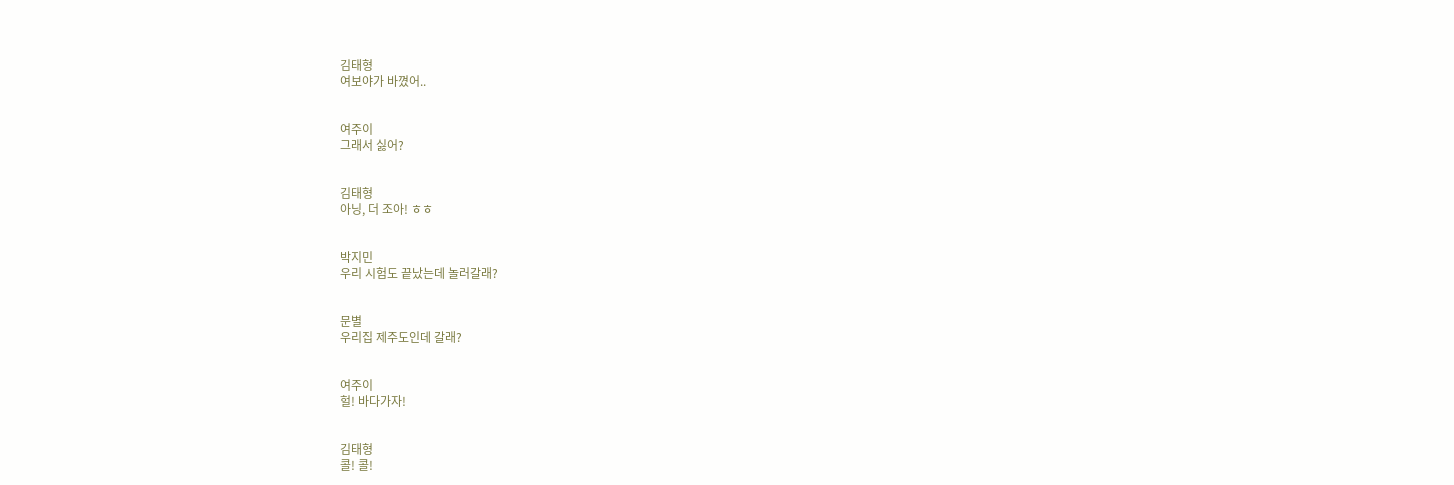김태형
여보야가 바꼈어..


여주이
그래서 싫어?


김태형
아닝, 더 조아! ㅎㅎ


박지민
우리 시험도 끝났는데 놀러갈래?


문별
우리집 제주도인데 갈래?


여주이
헐! 바다가자!


김태형
콜! 콜!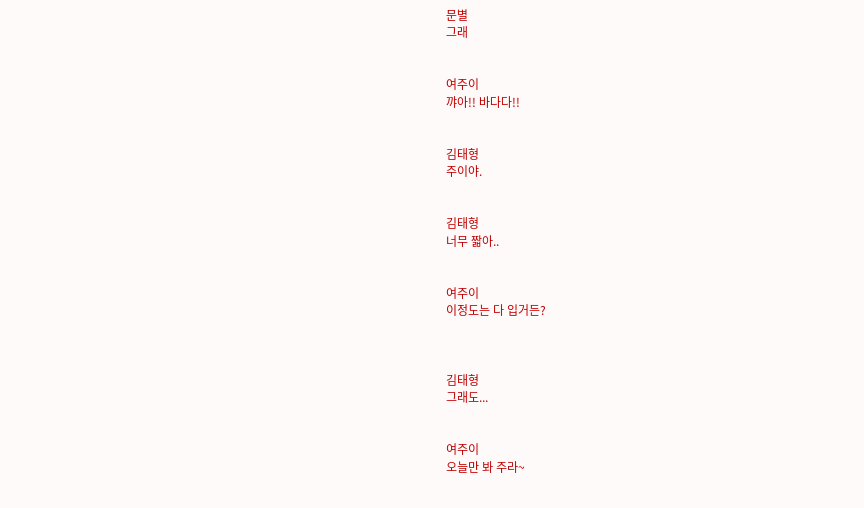문별
그래


여주이
꺄아!! 바다다!!


김태형
주이야.


김태형
너무 짧아..


여주이
이정도는 다 입거든?



김태형
그래도...


여주이
오늘만 봐 주라~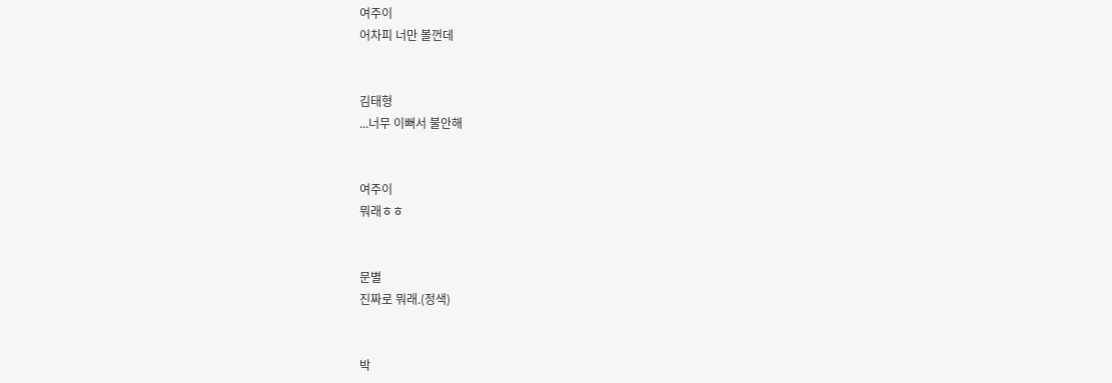여주이
어차피 너만 볼껀데


김태형
...너무 이뻐서 불안해


여주이
뭐래ㅎㅎ


문별
진짜로 뭐래.(정색)


박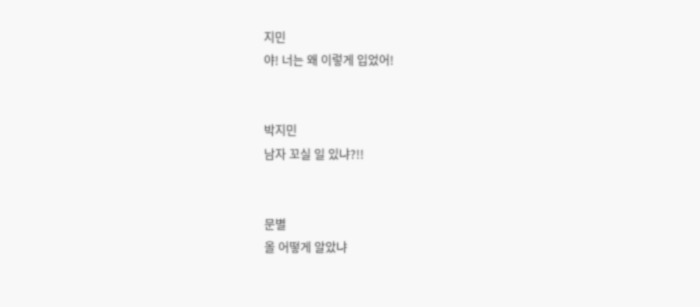지민
야! 너는 왜 이렇게 입었어!


박지민
남자 꼬실 일 있냐?!!


문별
올 어떻게 알았냐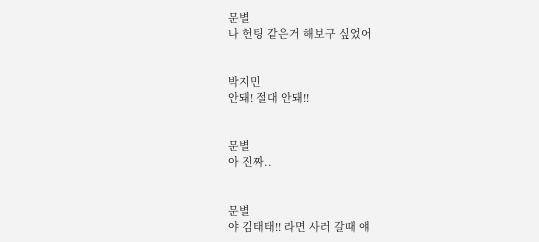문별
나 헌팅 같은거 해보구 싶었어


박지민
안돼! 절대 안돼!!


문별
아 진짜..


문별
야 김태태!! 라면 사러 갈때 얘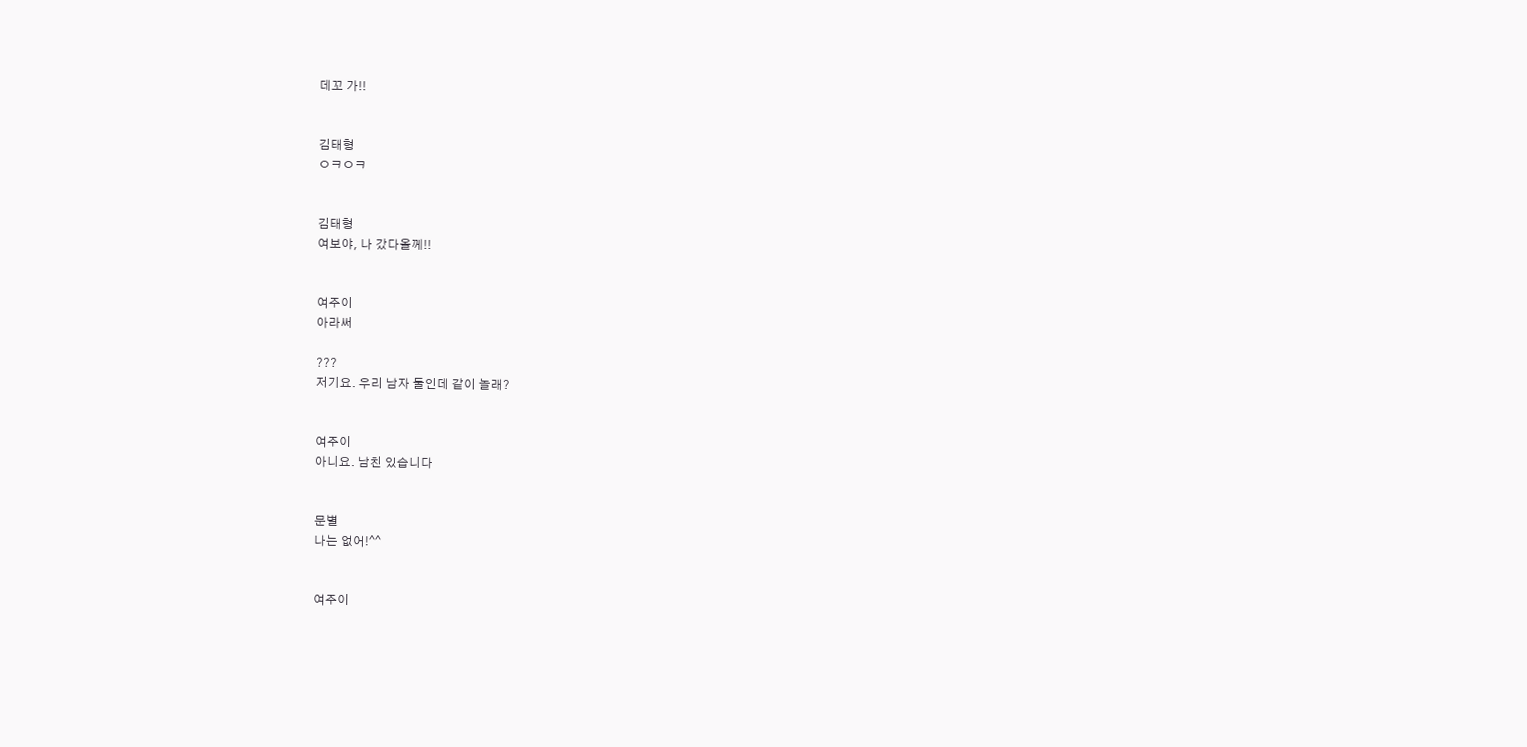데꼬 가!!


김태형
ㅇㅋㅇㅋ


김태형
여보야, 나 갔다올께!!


여주이
아라써

???
저기요. 우리 남자 둘인데 같이 놀래?


여주이
아니요. 남친 있습니다


문별
나는 없어!^^


여주이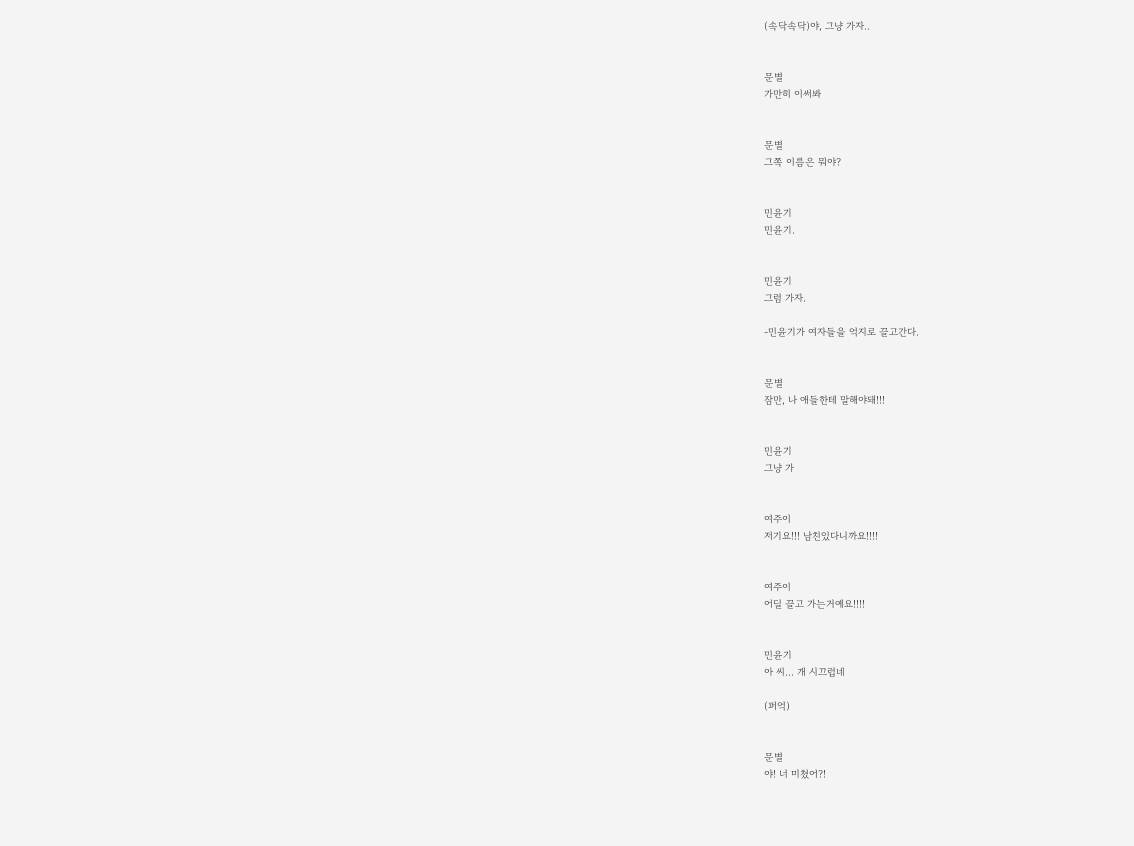(속닥속닥)야, 그냥 가자..


문별
가만히 이써봐


문별
그쪽 이름은 뭐야?


민윤기
민윤기.


민윤기
그럼 가자.

-민윤기가 여자들을 억지로 끌고간다.


문별
잠만, 나 애들한테 말해야돼!!!


민윤기
그냥 가


여주이
저기요!!! 남친있다니까요!!!!


여주이
어딜 끌고 가는거예요!!!!


민윤기
아 씨... 개 시끄럽네

(퍼억)


문별
야! 너 미쳤어?!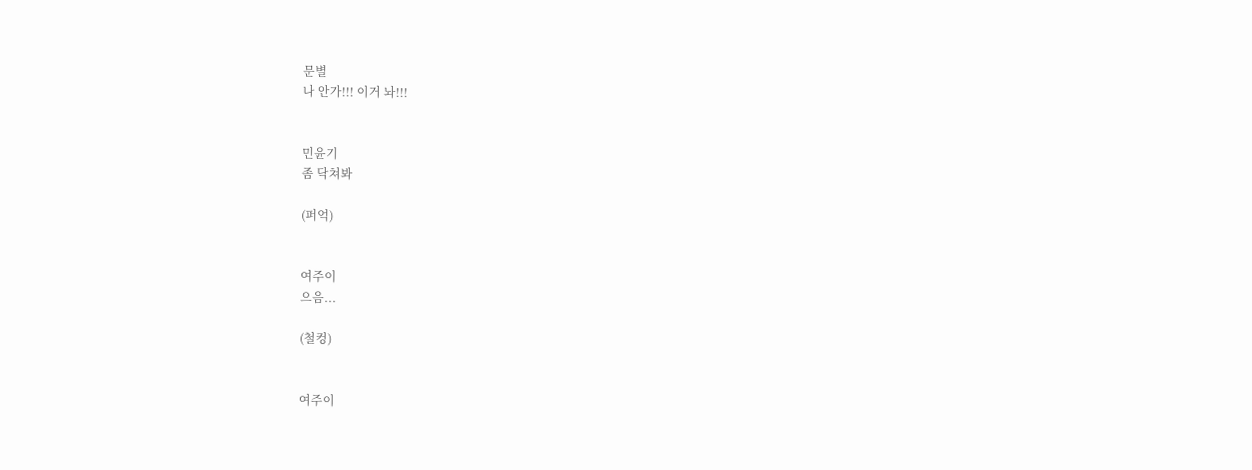문별
나 안가!!! 이거 놔!!!


민윤기
좀 닥쳐봐

(퍼억)


여주이
으음...

(철컹)


여주이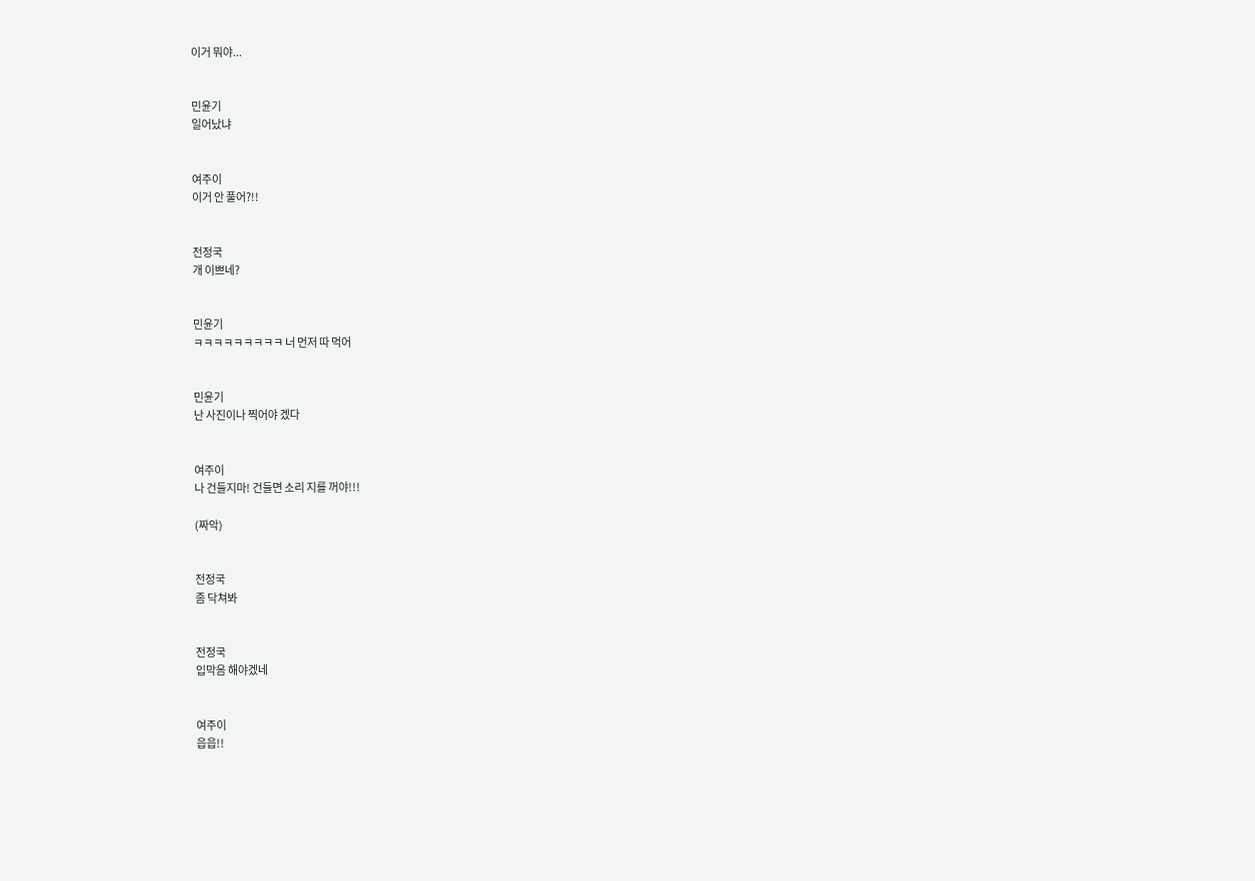이거 뭐야...


민윤기
일어났냐


여주이
이거 안 풀어?!!


전정국
개 이쁘네?


민윤기
ㅋㅋㅋㅋㅋㅋㅋㅋㅋ 너 먼저 따 먹어


민윤기
난 사진이나 찍어야 겠다


여주이
나 건들지마! 건들면 소리 지를 꺼야!!!

(짜악)


전정국
좀 닥쳐봐


전정국
입막음 해야겠네


여주이
읍읍!!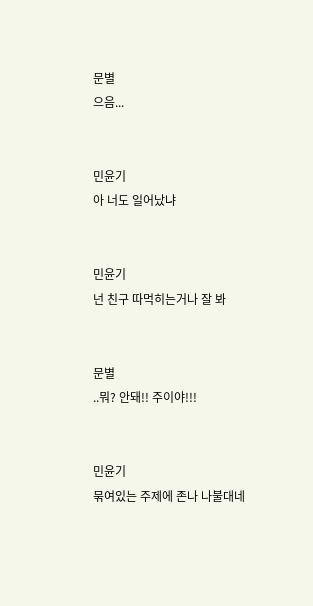문별
으음...


민윤기
아 너도 일어났냐


민윤기
넌 친구 따먹히는거나 잘 봐


문별
..뭐? 안돼!! 주이야!!!


민윤기
묶여있는 주제에 존나 나불대네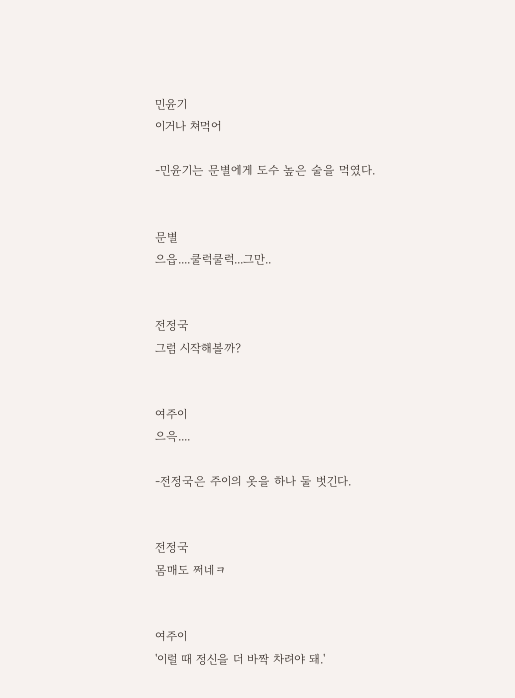민윤기
이거나 쳐먹어

-민윤기는 문별에게 도수 높은 술을 먹였다.


문별
으읍....쿨럭쿨럭...그만..


전정국
그럼 시작해볼까?


여주이
으윽....

-전정국은 주이의 옷을 하나 둘 벗긴다.


전정국
몸매도 쩌네ㅋ


여주이
'이럴 때 정신을 더 바짝 차려야 돼.'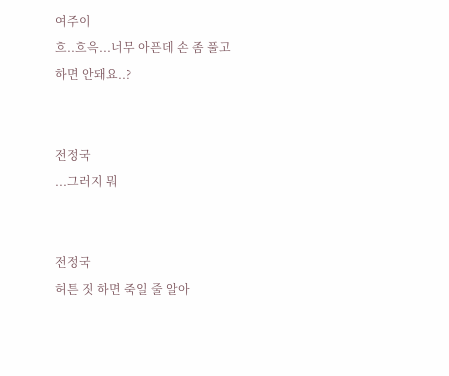여주이
흐..흐윽...너무 아픈데 손 좀 풀고 하면 안돼요..?


전정국
...그러지 뭐


전정국
허튼 짓 하면 죽일 줄 알아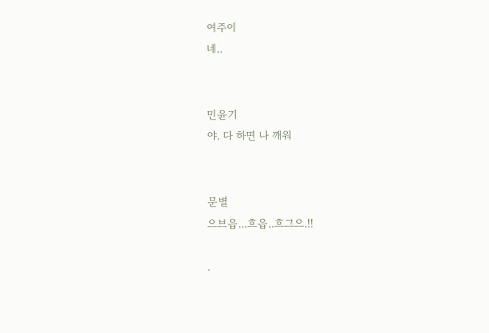여주이
네..


민윤기
야. 다 하면 나 깨워


문별
으브읍...흐읍..흐그으.!!

.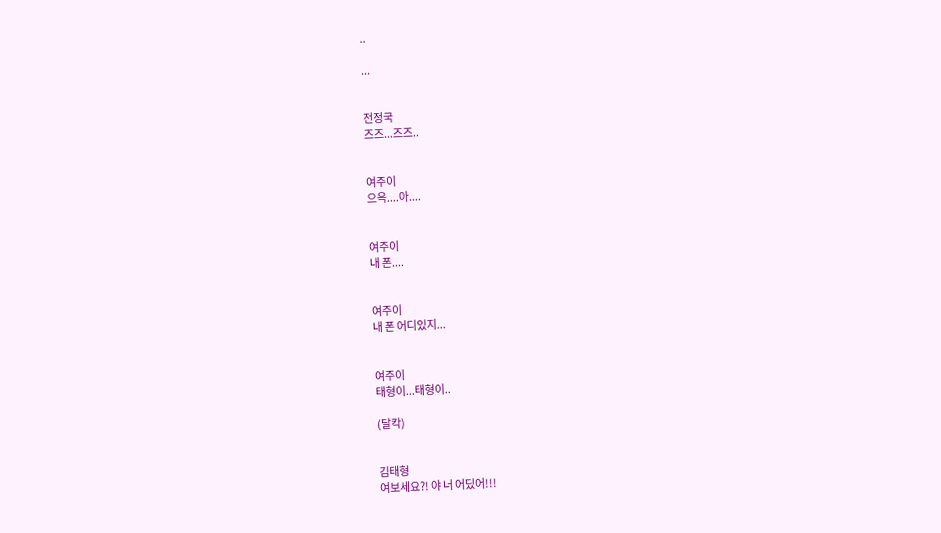..

...


전정국
즈즈...즈즈..


여주이
으윽....아....


여주이
내 폰....


여주이
내 폰 어디있지...


여주이
태형이...태형이..

(달칵)


김태형
여보세요?! 야 너 어딨어!!!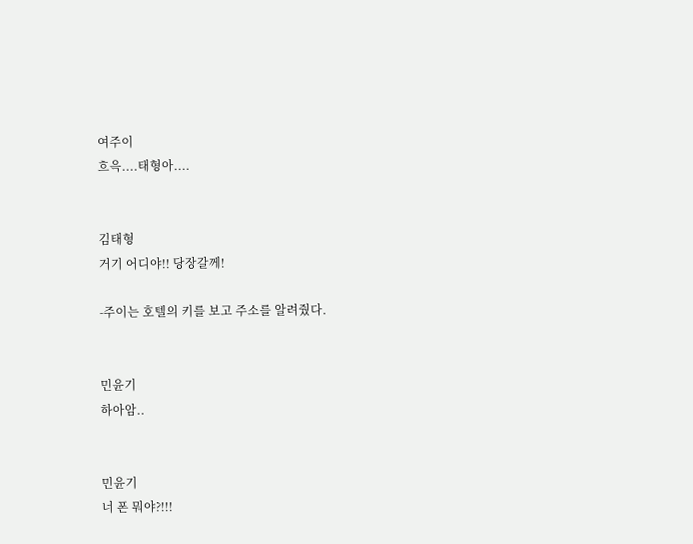여주이
흐윽....태형아....


김태형
거기 어디야!! 당장갈께!

-주이는 호텔의 키를 보고 주소를 알려줬다.


민윤기
하아암..


민윤기
너 폰 뭐야?!!!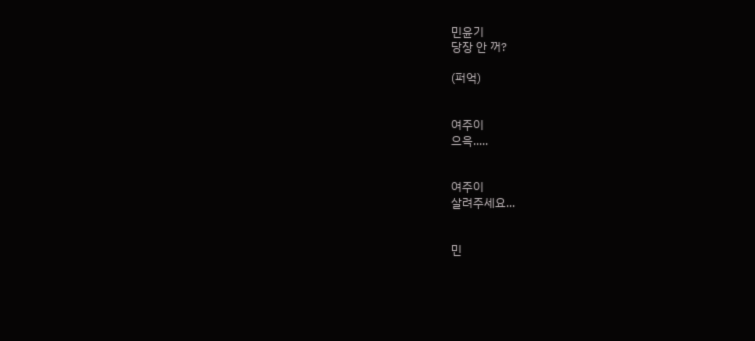민윤기
당장 안 꺼?

(퍼억)


여주이
으윽.....


여주이
살려주세요...


민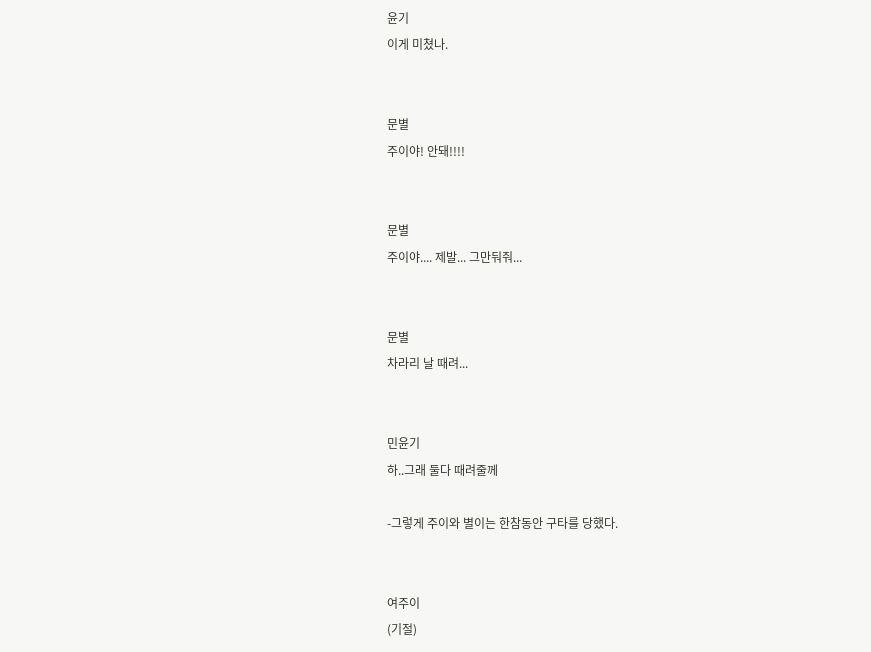윤기
이게 미쳤나.


문별
주이야! 안돼!!!!


문별
주이야.... 제발... 그만둬줘...


문별
차라리 날 때려...


민윤기
하..그래 둘다 때려줄께

-그렇게 주이와 별이는 한참동안 구타를 당했다.


여주이
(기절)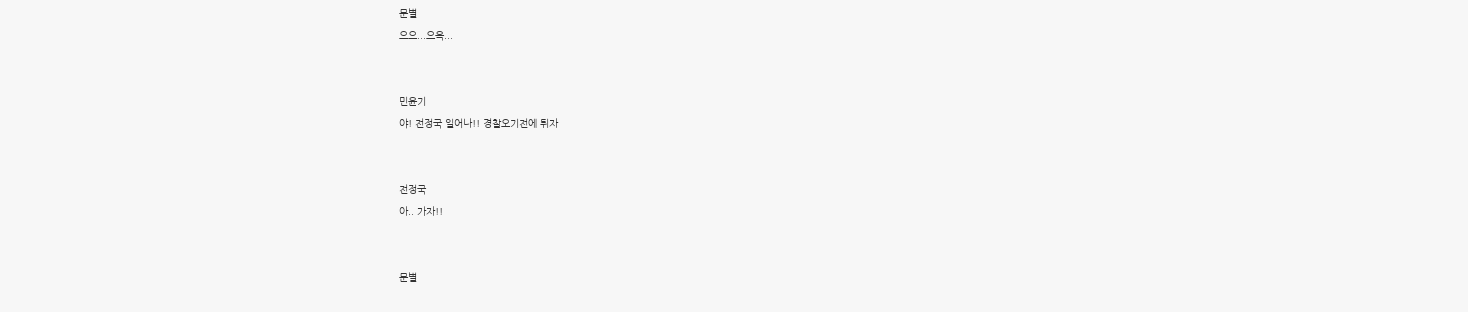문별
으으...으윽...


민윤기
야! 전정국 일어나!! 경찰오기전에 튀자


전정국
아.. 가자!!


문별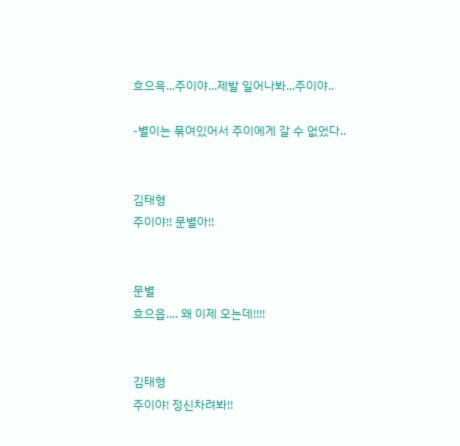흐으윽...주이야...제발 일어나봐...주이야..

-별이는 묶여있어서 주이에게 갈 수 없었다..


김태형
주이야!! 문별아!!


문별
흐으읍.... 왜 이제 오는데!!!!


김태형
주이야! 정신차려봐!!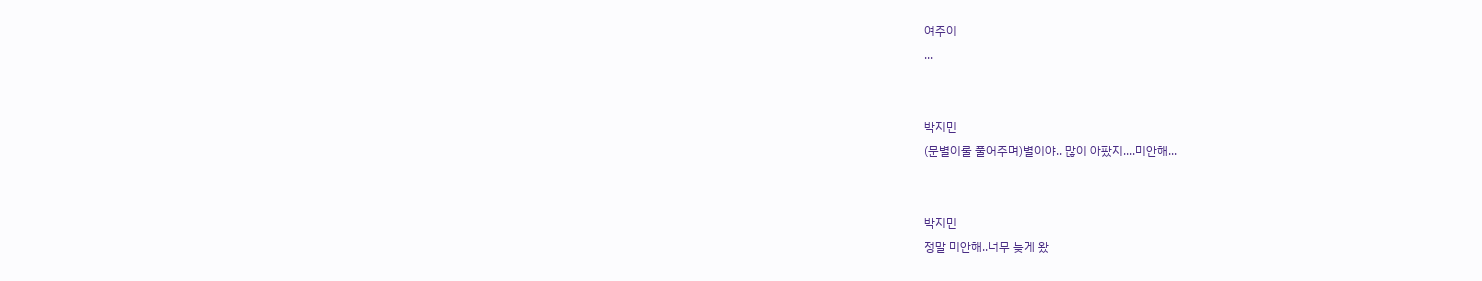여주이
...


박지민
(문별이룰 풀어주며)별이야.. 많이 아팠지....미안해...


박지민
정말 미안해..너무 늦게 왔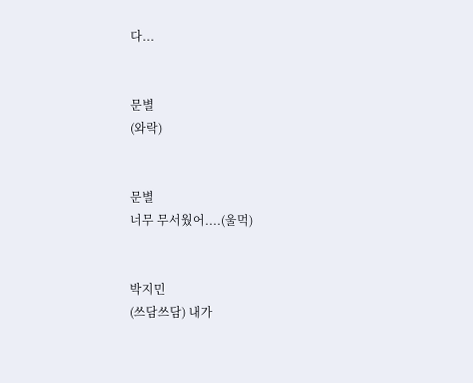다...


문별
(와락)


문별
너무 무서웠어....(울먹)


박지민
(쓰담쓰담) 내가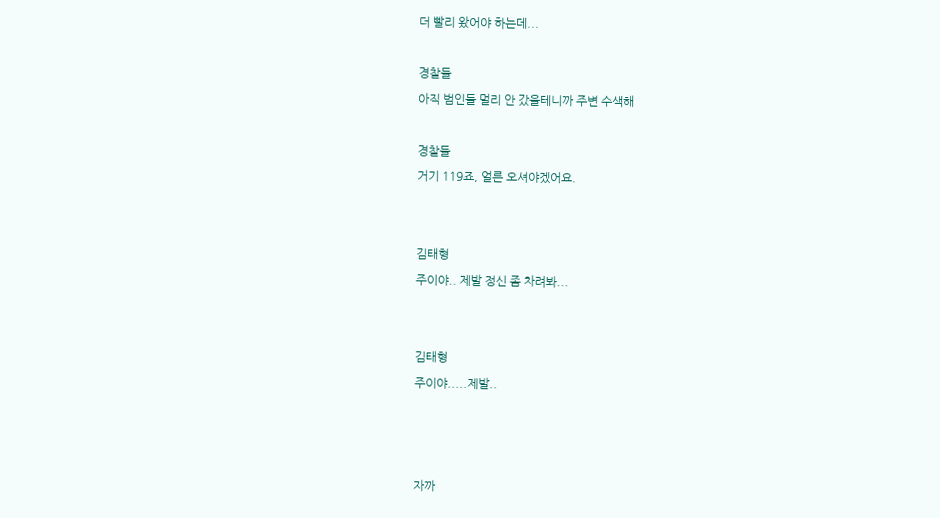더 빨리 왔어야 하는데...

경찰들
아직 범인들 멀리 안 갔을테니까 주변 수색해

경찰들
거기 119죠, 얼른 오셔야겠어요.


김태형
주이야.. 제발 정신 좀 차려봐...


김태형
주이야.....제발..



자까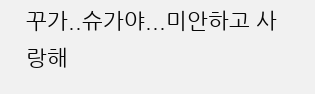꾸가..슈가야...미안하고 사랑해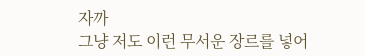자까
그냥 저도 이런 무서운 장르를 넣어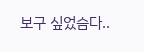보구 싶었슴다..